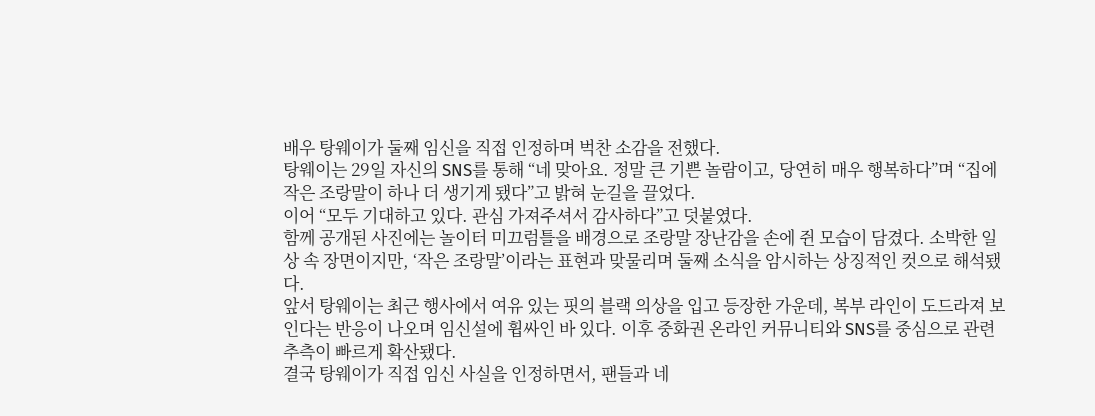배우 탕웨이가 둘째 임신을 직접 인정하며 벅찬 소감을 전했다.
탕웨이는 29일 자신의 SNS를 통해 “네 맞아요. 정말 큰 기쁜 놀람이고, 당연히 매우 행복하다”며 “집에 작은 조랑말이 하나 더 생기게 됐다”고 밝혀 눈길을 끌었다.
이어 “모두 기대하고 있다. 관심 가져주셔서 감사하다”고 덧붙였다.
함께 공개된 사진에는 놀이터 미끄럼틀을 배경으로 조랑말 장난감을 손에 쥔 모습이 담겼다. 소박한 일상 속 장면이지만, ‘작은 조랑말’이라는 표현과 맞물리며 둘째 소식을 암시하는 상징적인 컷으로 해석됐다.
앞서 탕웨이는 최근 행사에서 여유 있는 핏의 블랙 의상을 입고 등장한 가운데, 복부 라인이 도드라져 보인다는 반응이 나오며 임신설에 휩싸인 바 있다. 이후 중화권 온라인 커뮤니티와 SNS를 중심으로 관련 추측이 빠르게 확산됐다.
결국 탕웨이가 직접 임신 사실을 인정하면서, 팬들과 네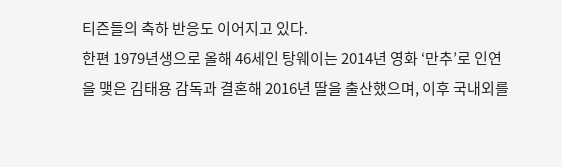티즌들의 축하 반응도 이어지고 있다.
한편 1979년생으로 올해 46세인 탕웨이는 2014년 영화 ‘만추’로 인연을 맺은 김태용 감독과 결혼해 2016년 딸을 출산했으며, 이후 국내외를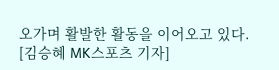오가며 활발한 활동을 이어오고 있다.
[김승혜 MK스포츠 기자]